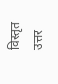विस्तृत उत्तर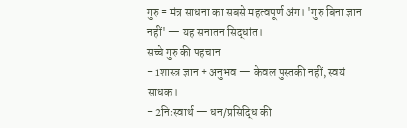गुरु = मंत्र साधना का सबसे महत्वपूर्ण अंग। 'गुरु बिना ज्ञान नहीं' — यह सनातन सिद्धांत।
सच्चे गुरु की पहचान
- 1शास्त्र ज्ञान + अनुभव — केवल पुस्तकी नहीं, स्वयं साधक।
- 2निःस्वार्थ — धन/प्रसिद्धि की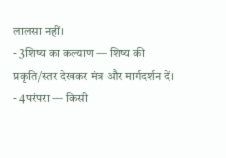लालसा नहीं।
- 3शिष्य का कल्याण — शिष्य की प्रकृति/स्तर देखकर मंत्र और मार्गदर्शन दें।
- 4परंपरा — किसी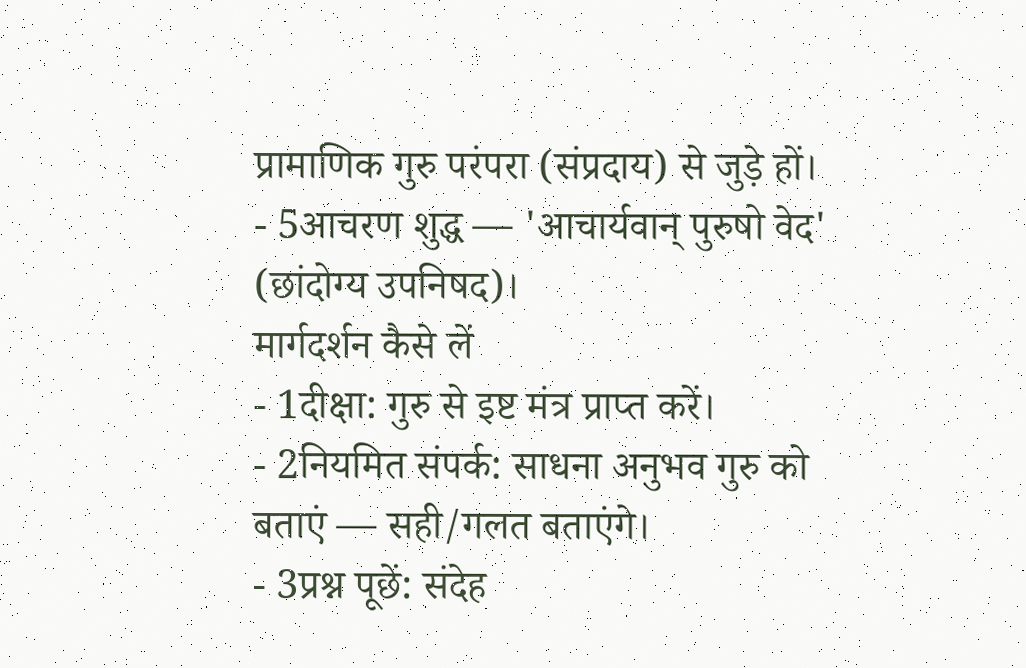प्रामाणिक गुरु परंपरा (संप्रदाय) से जुड़े हों।
- 5आचरण शुद्ध — 'आचार्यवान् पुरुषो वेद' (छांदोग्य उपनिषद)।
मार्गदर्शन कैसे लें
- 1दीक्षा: गुरु से इष्ट मंत्र प्राप्त करें।
- 2नियमित संपर्क: साधना अनुभव गुरु को बताएं — सही/गलत बताएंगे।
- 3प्रश्न पूछें: संदेह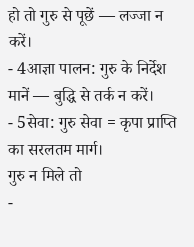हो तो गुरु से पूछें — लज्जा न करें।
- 4आज्ञा पालन: गुरु के निर्देश मानें — बुद्धि से तर्क न करें।
- 5सेवा: गुरु सेवा = कृपा प्राप्ति का सरलतम मार्ग।
गुरु न मिले तो
-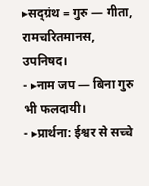▸सद्ग्रंथ = गुरु — गीता, रामचरितमानस, उपनिषद।
- ▸नाम जप — बिना गुरु भी फलदायी।
- ▸प्रार्थना: ईश्वर से सच्चे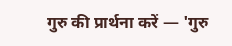गुरु की प्रार्थना करें — 'गुरु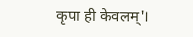कृपा ही केवलम्'।